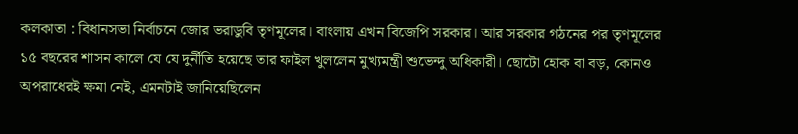কলকাতা : বিধানসভা নির্বাচনে জোর ভরাডুবি তৃণমূলের। বাংলায় এখন বিজেপি সরকার। আর সরকার গঠনের পর তৃণমূলের ১৫ বছরের শাসন কালে যে যে দুর্নীতি হয়েছে তার ফাইল খুললেন মুখ্যমন্ত্রী শুভেন্দু অধিকারী। ছোটো হোক বা বড়, কোনও অপরাধেরই ক্ষমা নেই, এমনটাই জানিয়েছিলেন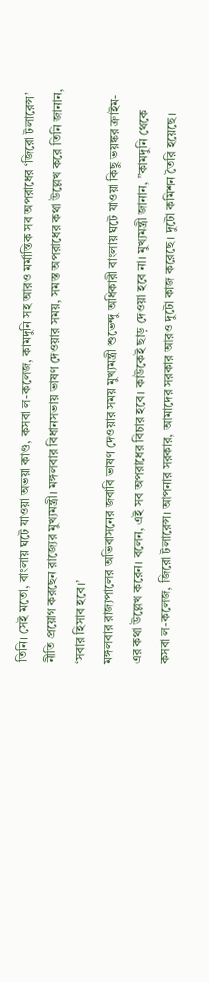তিনি। সেই মতো, বাংলায় ঘটে যাওয়া অভয়া কাণ্ড, কসবা ল-কলেজ, কামদুনি সহ আরও মর্মান্তিক সব অপরাধের ‘জিরো টলারেন্স’ নীতি প্রয়োগ করছেন রাজ্যের মুখ্যমন্ত্রী। মঙ্গলবার বিধানসভায় ভাষণ দেওয়ার সময়, সমস্ত অপরাধের কথা উল্লেখ করে তিনি জানান, ‘সবার হিসাব হবে।’
মঙ্গলবার রাজ্যপালের অভিবাসনের জবাবি ভাষণ দেওয়ার সময় মুখ্যমন্ত্রী শুভেন্দু অধিকারী বাংলায় ঘটে যাওয়া কিছু ভয়ঙ্কর ক্রাইম-এর কথা উল্লেখ করেন। বলেন, এই সব অপরাধের বিচার হবে। কাউকেই ছাড় দেওয়া হবে না। মুখ্যমন্ত্রী জানান, ”কামদুনি থেকে কসবা ল-কলেজ, জিরো টলারেন্স। আপনার সরকার, আমাদের সরকার আরও দুটো কাজ করেছে। দুটো কমিশন তৈরি হয়েছে।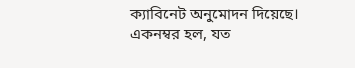ক্যাবিনেট অনুমোদন দিয়েছে। একনম্বর হল, যত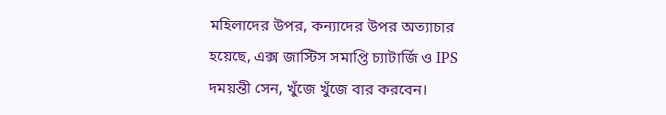মহিলাদের উপর, কন্যাদের উপর অত্যাচার হয়েছে, এক্স জাস্টিস সমাপ্তি চ্যাটার্জি ও IPS দময়ন্তী সেন, খুঁজে খুঁজে বার করবেন।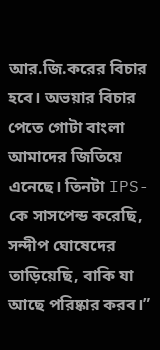আর.জি.করের বিচার হবে। অভয়ার বিচার পেতে গোটা বাংলা আমাদের জিতিয়ে এনেছে। তিনটা IPS-কে সাসপেন্ড করেছি, সন্দীপ ঘোষেদের তাড়িয়েছি, বাকি যা আছে পরিষ্কার করব।”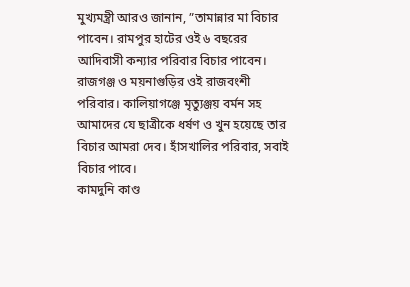মুখ্যমন্ত্রী আরও জানান, ”তামান্নার মা বিচার পাবেন। রামপুর হাটের ওই ৬ বছরের আদিবাসী কন্যার পরিবার বিচার পাবেন। রাজগঞ্জ ও ময়নাগুড়ির ওই রাজবংশী পরিবার। কালিয়াগঞ্জে মৃত্যুঞ্জয় বর্মন সহ আমাদের যে ছাত্রীকে ধর্ষণ ও খুন হয়েছে তার বিচার আমরা দেব। হাঁসখালির পরিবার, সবাই বিচার পাবে।
কামদুনি কাণ্ড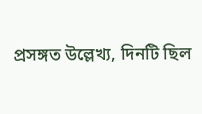প্রসঙ্গত উল্লেখ্য, দিনটি ছিল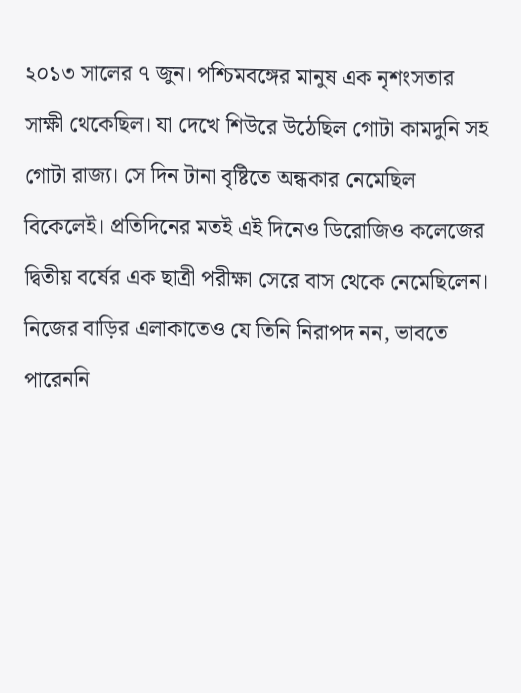২০১৩ সালের ৭ জুন। পশ্চিমবঙ্গের মানুষ এক নৃশংসতার সাক্ষী থেকেছিল। যা দেখে শিউরে উঠেছিল গোটা কামদুনি সহ গোটা রাজ্য। সে দিন টানা বৃষ্টিতে অন্ধকার নেমেছিল বিকেলেই। প্রতিদিনের মতই এই দিনেও ডিরোজিও কলেজের দ্বিতীয় বর্ষের এক ছাত্রী পরীক্ষা সেরে বাস থেকে নেমেছিলেন। নিজের বাড়ির এলাকাতেও যে তিনি নিরাপদ নন, ভাবতে পারেননি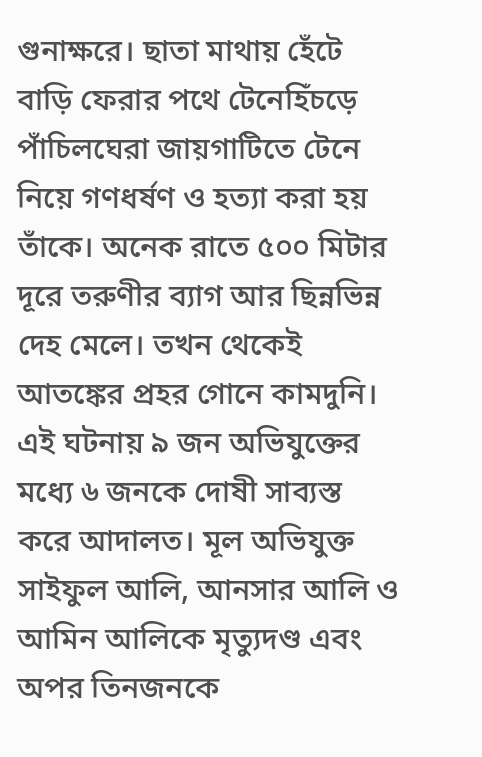গুনাক্ষরে। ছাতা মাথায় হেঁটে বাড়ি ফেরার পথে টেনেহিঁচড়ে পাঁচিলঘেরা জায়গাটিতে টেনে নিয়ে গণধর্ষণ ও হত্যা করা হয় তাঁকে। অনেক রাতে ৫০০ মিটার দূরে তরুণীর ব্যাগ আর ছিন্নভিন্ন দেহ মেলে। তখন থেকেই আতঙ্কের প্রহর গোনে কামদুনি। এই ঘটনায় ৯ জন অভিযুক্তের মধ্যে ৬ জনকে দোষী সাব্যস্ত করে আদালত। মূল অভিযুক্ত সাইফুল আলি, আনসার আলি ও আমিন আলিকে মৃত্যুদণ্ড এবং অপর তিনজনকে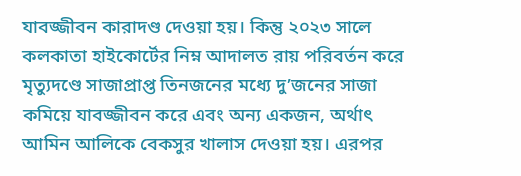যাবজ্জীবন কারাদণ্ড দেওয়া হয়। কিন্তু ২০২৩ সালে কলকাতা হাইকোর্টের নিম্ন আদালত রায় পরিবর্তন করে মৃত্যুদণ্ডে সাজাপ্রাপ্ত তিনজনের মধ্যে দু’জনের সাজা কমিয়ে যাবজ্জীবন করে এবং অন্য একজন, অর্থাৎ আমিন আলিকে বেকসুর খালাস দেওয়া হয়। এরপর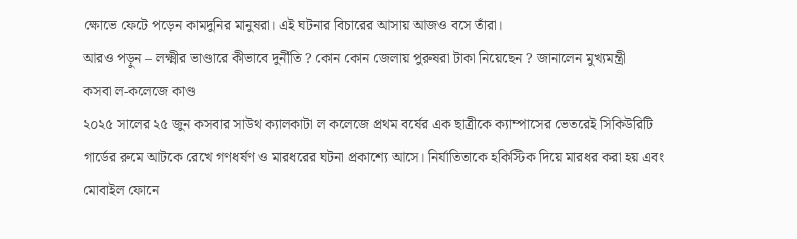ক্ষোভে ফেটে পড়েন কামদুনির মানুষরা। এই ঘটনার বিচারের আসায় আজও বসে তাঁরা।
আরও পড়ুন – লক্ষ্মীর ভাণ্ডারে কীভাবে দুর্নীতি ? কোন কোন জেলায় পুরুষরা টাকা নিয়েছেন ? জানালেন মুখ্যমন্ত্রী
কসবা ল-কলেজে কাণ্ড
২০২৫ সালের ২৫ জুন কসবার সাউথ ক্যালকাটা ল কলেজে প্রথম বর্ষের এক ছাত্রীকে ক্যাম্পাসের ভেতরেই সিকিউরিটি গার্ডের রুমে আটকে রেখে গণধর্ষণ ও মারধরের ঘটনা প্রকাশ্যে আসে। নির্যাতিতাকে হকিস্টিক দিয়ে মারধর করা হয় এবং মোবাইল ফোনে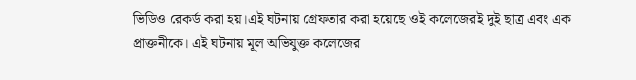ভিডিও রেকর্ড করা হয়।এই ঘটনায় গ্রেফতার করা হয়েছে ওই কলেজেরই দুই ছাত্র এবং এক প্রাক্তনীকে। এই ঘটনায় মূল অভিযুক্ত কলেজের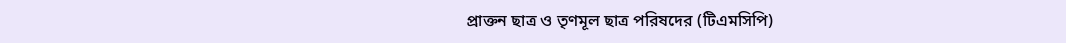প্রাক্তন ছাত্র ও তৃণমূল ছাত্র পরিষদের (টিএমসিপি)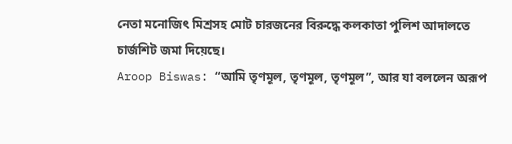নেতা মনোজিৎ মিশ্রসহ মোট চারজনের বিরুদ্ধে কলকাতা পুলিশ আদালতে চার্জশিট জমা দিয়েছে।
Aroop Biswas: “আমি তৃণমূল, তৃণমূল, তৃণমূল”, আর যা বললেন অরূপ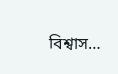বিশ্বাস…